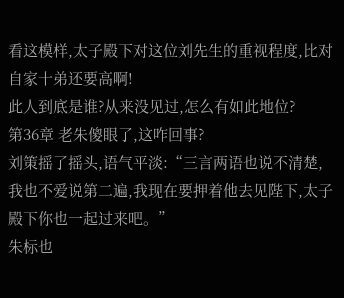看这模样,太子殿下对这位刘先生的重视程度,比对自家十弟还要高啊!
此人到底是谁?从来没见过,怎么有如此地位?
第36章 老朱傻眼了,这咋回事?
刘策摇了摇头,语气平淡:“三言两语也说不清楚,我也不爱说第二遍,我现在要押着他去见陛下,太子殿下你也一起过来吧。”
朱标也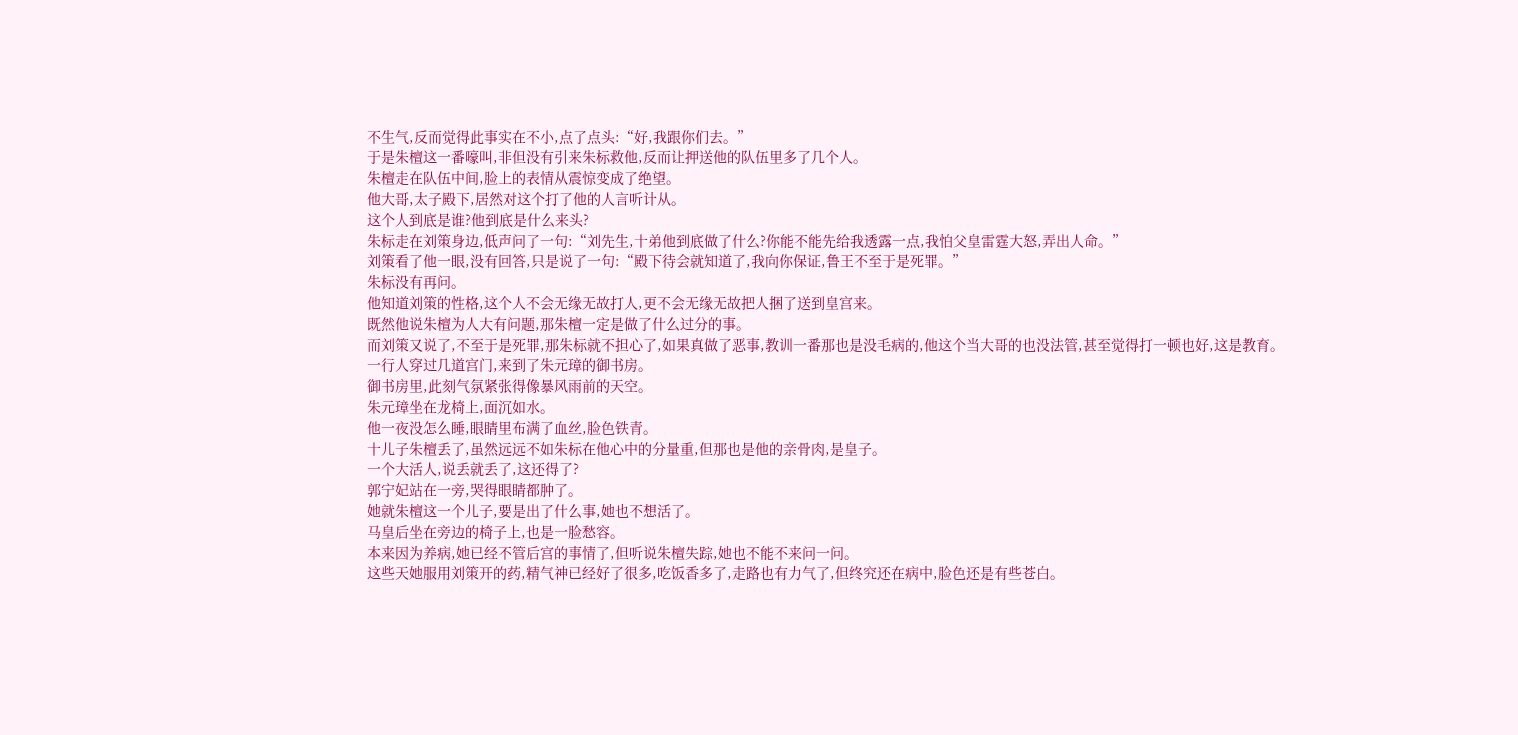不生气,反而觉得此事实在不小,点了点头:“好,我跟你们去。”
于是朱檀这一番嚎叫,非但没有引来朱标救他,反而让押送他的队伍里多了几个人。
朱檀走在队伍中间,脸上的表情从震惊变成了绝望。
他大哥,太子殿下,居然对这个打了他的人言听计从。
这个人到底是谁?他到底是什么来头?
朱标走在刘策身边,低声问了一句:“刘先生,十弟他到底做了什么?你能不能先给我透露一点,我怕父皇雷霆大怒,弄出人命。”
刘策看了他一眼,没有回答,只是说了一句:“殿下待会就知道了,我向你保证,鲁王不至于是死罪。”
朱标没有再问。
他知道刘策的性格,这个人不会无缘无故打人,更不会无缘无故把人捆了送到皇宫来。
既然他说朱檀为人大有问题,那朱檀一定是做了什么过分的事。
而刘策又说了,不至于是死罪,那朱标就不担心了,如果真做了恶事,教训一番那也是没毛病的,他这个当大哥的也没法管,甚至觉得打一顿也好,这是教育。
一行人穿过几道宫门,来到了朱元璋的御书房。
御书房里,此刻气氛紧张得像暴风雨前的天空。
朱元璋坐在龙椅上,面沉如水。
他一夜没怎么睡,眼睛里布满了血丝,脸色铁青。
十儿子朱檀丢了,虽然远远不如朱标在他心中的分量重,但那也是他的亲骨肉,是皇子。
一个大活人,说丢就丢了,这还得了?
郭宁妃站在一旁,哭得眼睛都肿了。
她就朱檀这一个儿子,要是出了什么事,她也不想活了。
马皇后坐在旁边的椅子上,也是一脸愁容。
本来因为养病,她已经不管后宫的事情了,但听说朱檀失踪,她也不能不来问一问。
这些天她服用刘策开的药,精气神已经好了很多,吃饭香多了,走路也有力气了,但终究还在病中,脸色还是有些苍白。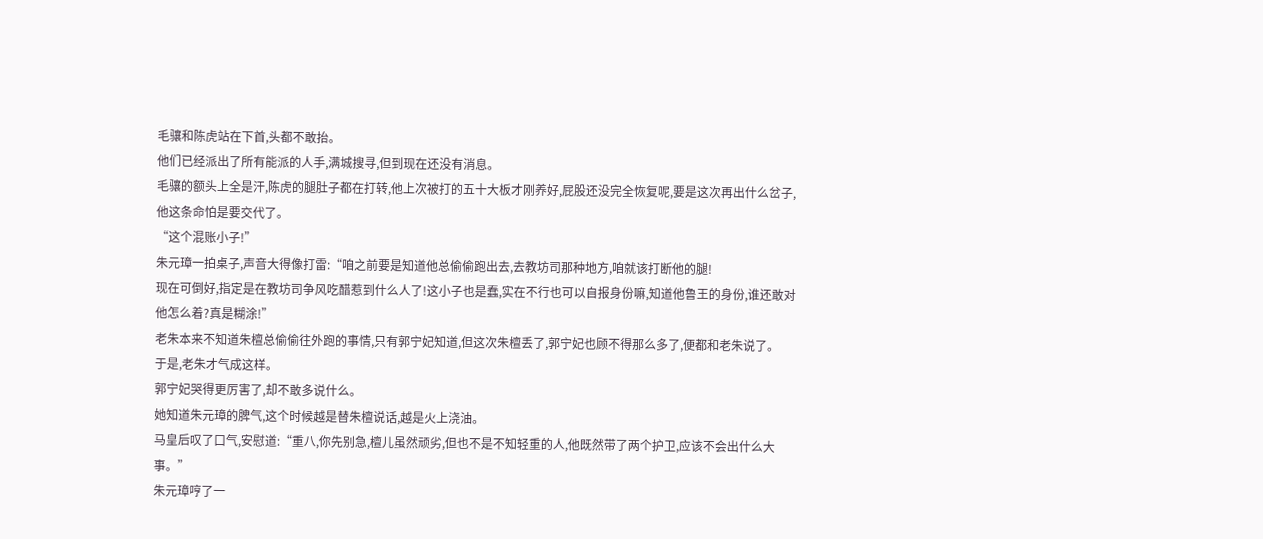毛骧和陈虎站在下首,头都不敢抬。
他们已经派出了所有能派的人手,满城搜寻,但到现在还没有消息。
毛骧的额头上全是汗,陈虎的腿肚子都在打转,他上次被打的五十大板才刚养好,屁股还没完全恢复呢,要是这次再出什么岔子,他这条命怕是要交代了。
“这个混账小子!”
朱元璋一拍桌子,声音大得像打雷:“咱之前要是知道他总偷偷跑出去,去教坊司那种地方,咱就该打断他的腿!
现在可倒好,指定是在教坊司争风吃醋惹到什么人了!这小子也是蠢,实在不行也可以自报身份嘛,知道他鲁王的身份,谁还敢对他怎么着?真是糊涂!”
老朱本来不知道朱檀总偷偷往外跑的事情,只有郭宁妃知道,但这次朱檀丢了,郭宁妃也顾不得那么多了,便都和老朱说了。
于是,老朱才气成这样。
郭宁妃哭得更厉害了,却不敢多说什么。
她知道朱元璋的脾气,这个时候越是替朱檀说话,越是火上浇油。
马皇后叹了口气,安慰道:“重八,你先别急,檀儿虽然顽劣,但也不是不知轻重的人,他既然带了两个护卫,应该不会出什么大事。”
朱元璋哼了一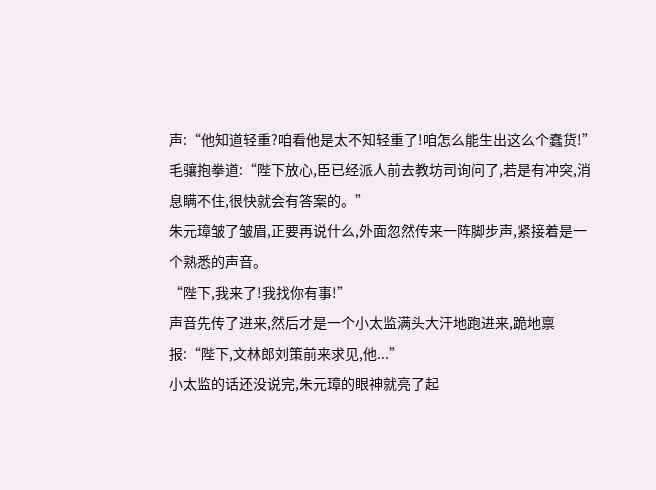声:“他知道轻重?咱看他是太不知轻重了!咱怎么能生出这么个蠢货!”
毛骧抱拳道:“陛下放心,臣已经派人前去教坊司询问了,若是有冲突,消息瞒不住,很快就会有答案的。”
朱元璋皱了皱眉,正要再说什么,外面忽然传来一阵脚步声,紧接着是一个熟悉的声音。
“陛下,我来了!我找你有事!”
声音先传了进来,然后才是一个小太监满头大汗地跑进来,跪地禀报:“陛下,文林郎刘策前来求见,他...”
小太监的话还没说完,朱元璋的眼神就亮了起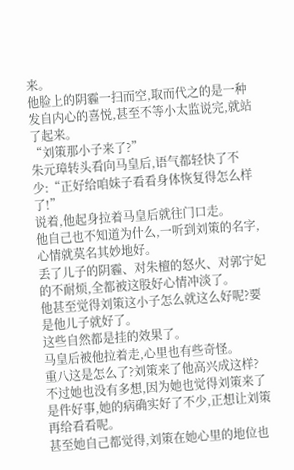来。
他脸上的阴霾一扫而空,取而代之的是一种发自内心的喜悦,甚至不等小太监说完,就站了起来。
“刘策那小子来了?”
朱元璋转头看向马皇后,语气都轻快了不少:“正好给咱妹子看看身体恢复得怎么样了!”
说着,他起身拉着马皇后就往门口走。
他自己也不知道为什么,一听到刘策的名字,心情就莫名其妙地好。
丢了儿子的阴霾、对朱檀的怒火、对郭宁妃的不耐烦,全都被这股好心情冲淡了。
他甚至觉得刘策这小子怎么就这么好呢?要是他儿子就好了。
这些自然都是挂的效果了。
马皇后被他拉着走,心里也有些奇怪。
重八这是怎么了?刘策来了他高兴成这样?
不过她也没有多想,因为她也觉得刘策来了是件好事,她的病确实好了不少,正想让刘策再给看看呢。
甚至她自己都觉得,刘策在她心里的地位也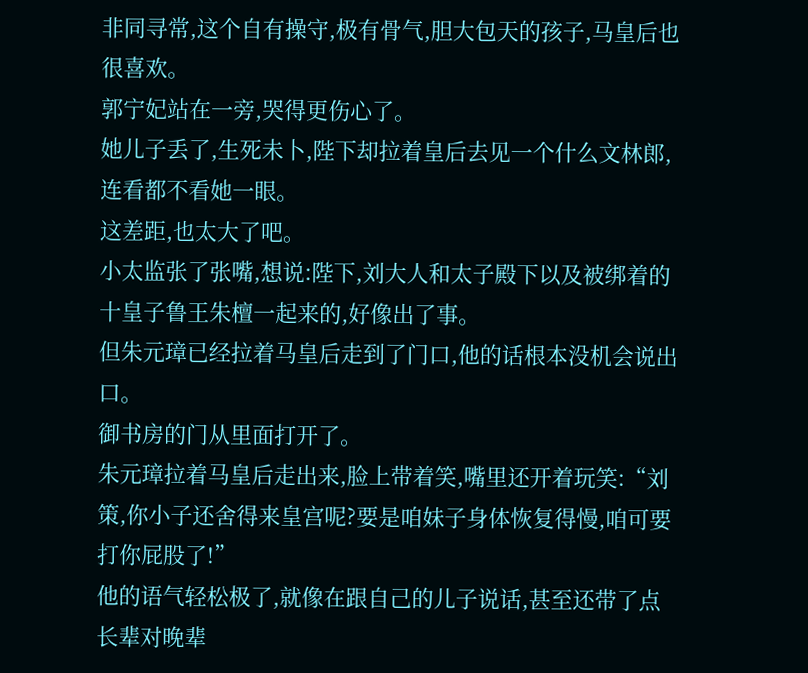非同寻常,这个自有操守,极有骨气,胆大包天的孩子,马皇后也很喜欢。
郭宁妃站在一旁,哭得更伤心了。
她儿子丢了,生死未卜,陛下却拉着皇后去见一个什么文林郎,连看都不看她一眼。
这差距,也太大了吧。
小太监张了张嘴,想说:陛下,刘大人和太子殿下以及被绑着的十皇子鲁王朱檀一起来的,好像出了事。
但朱元璋已经拉着马皇后走到了门口,他的话根本没机会说出口。
御书房的门从里面打开了。
朱元璋拉着马皇后走出来,脸上带着笑,嘴里还开着玩笑:“刘策,你小子还舍得来皇宫呢?要是咱妹子身体恢复得慢,咱可要打你屁股了!”
他的语气轻松极了,就像在跟自己的儿子说话,甚至还带了点长辈对晚辈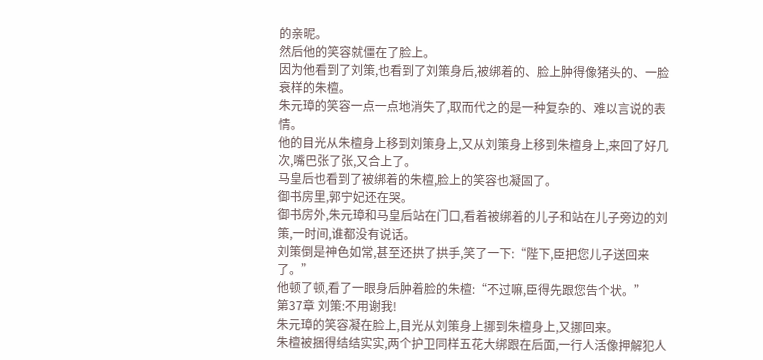的亲昵。
然后他的笑容就僵在了脸上。
因为他看到了刘策,也看到了刘策身后,被绑着的、脸上肿得像猪头的、一脸衰样的朱檀。
朱元璋的笑容一点一点地消失了,取而代之的是一种复杂的、难以言说的表情。
他的目光从朱檀身上移到刘策身上,又从刘策身上移到朱檀身上,来回了好几次,嘴巴张了张,又合上了。
马皇后也看到了被绑着的朱檀,脸上的笑容也凝固了。
御书房里,郭宁妃还在哭。
御书房外,朱元璋和马皇后站在门口,看着被绑着的儿子和站在儿子旁边的刘策,一时间,谁都没有说话。
刘策倒是神色如常,甚至还拱了拱手,笑了一下:“陛下,臣把您儿子送回来了。”
他顿了顿,看了一眼身后肿着脸的朱檀:“不过嘛,臣得先跟您告个状。”
第37章 刘策:不用谢我!
朱元璋的笑容凝在脸上,目光从刘策身上挪到朱檀身上,又挪回来。
朱檀被捆得结结实实,两个护卫同样五花大绑跟在后面,一行人活像押解犯人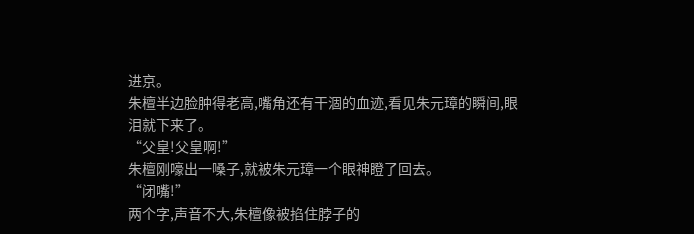进京。
朱檀半边脸肿得老高,嘴角还有干涸的血迹,看见朱元璋的瞬间,眼泪就下来了。
“父皇!父皇啊!”
朱檀刚嚎出一嗓子,就被朱元璋一个眼神瞪了回去。
“闭嘴!”
两个字,声音不大,朱檀像被掐住脖子的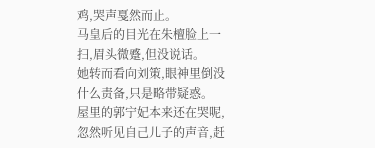鸡,哭声戛然而止。
马皇后的目光在朱檀脸上一扫,眉头微蹙,但没说话。
她转而看向刘策,眼神里倒没什么责备,只是略带疑惑。
屋里的郭宁妃本来还在哭呢,忽然听见自己儿子的声音,赶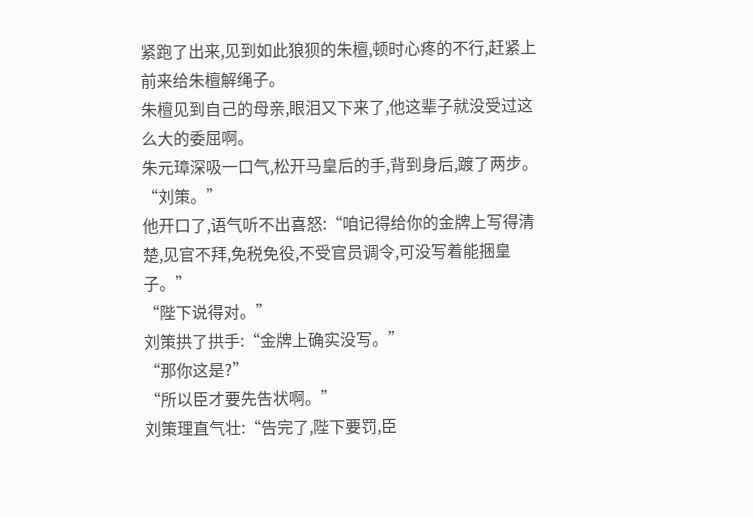紧跑了出来,见到如此狼狈的朱檀,顿时心疼的不行,赶紧上前来给朱檀解绳子。
朱檀见到自己的母亲,眼泪又下来了,他这辈子就没受过这么大的委屈啊。
朱元璋深吸一口气,松开马皇后的手,背到身后,踱了两步。
“刘策。”
他开口了,语气听不出喜怒:“咱记得给你的金牌上写得清楚,见官不拜,免税免役,不受官员调令,可没写着能捆皇子。”
“陛下说得对。”
刘策拱了拱手:“金牌上确实没写。”
“那你这是?”
“所以臣才要先告状啊。”
刘策理直气壮:“告完了,陛下要罚,臣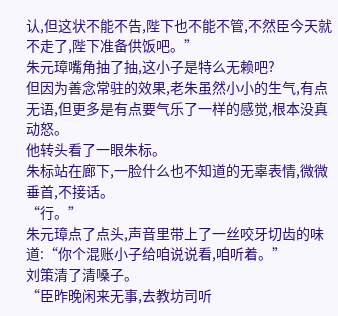认,但这状不能不告,陛下也不能不管,不然臣今天就不走了,陛下准备供饭吧。”
朱元璋嘴角抽了抽,这小子是特么无赖吧?
但因为善念常驻的效果,老朱虽然小小的生气,有点无语,但更多是有点要气乐了一样的感觉,根本没真动怒。
他转头看了一眼朱标。
朱标站在廊下,一脸什么也不知道的无辜表情,微微垂首,不接话。
“行。”
朱元璋点了点头,声音里带上了一丝咬牙切齿的味道:“你个混账小子给咱说说看,咱听着。”
刘策清了清嗓子。
“臣昨晚闲来无事,去教坊司听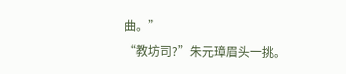曲。”
“教坊司?”朱元璋眉头一挑。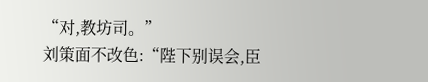“对,教坊司。”
刘策面不改色:“陛下别误会,臣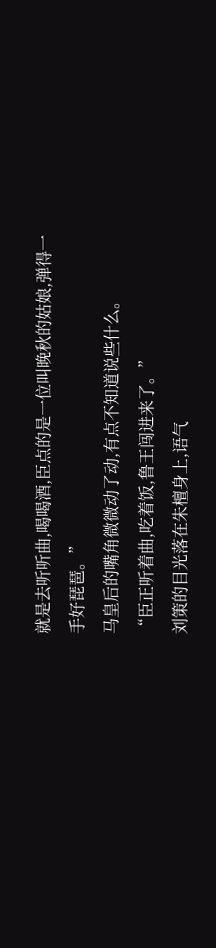就是去听听曲,喝喝酒,臣点的是一位叫晚秋的姑娘,弹得一手好琵琶。”
马皇后的嘴角微微动了动,有点不知道说些什么。
“臣正听着曲,吃着饭,鲁王闯进来了。”
刘策的目光落在朱檀身上,语气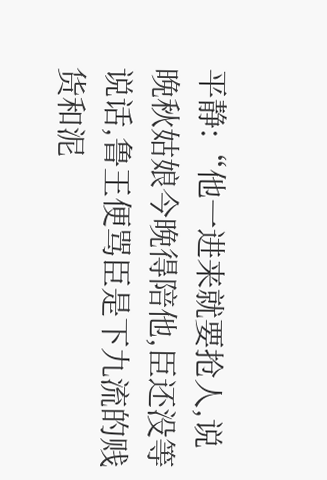平静:“他一进来就要抢人,说晚秋姑娘今晚得陪他,臣还没等说话,鲁王便骂臣是下九流的贱货和泥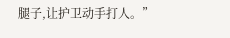腿子,让护卫动手打人。”